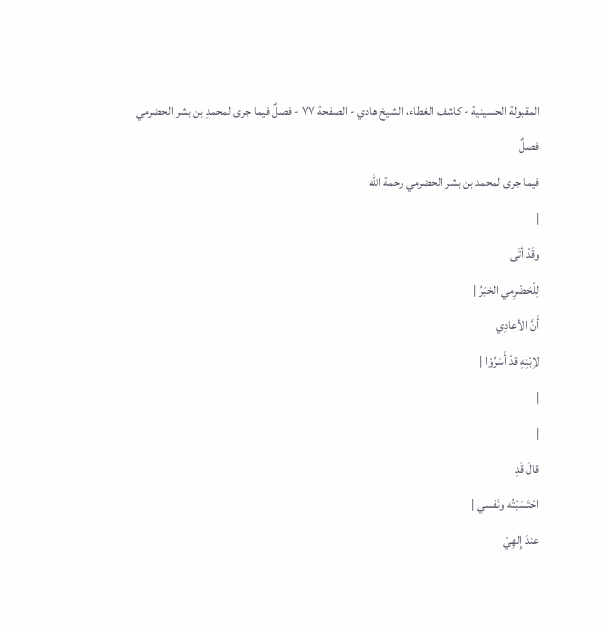المقبولة الحسينية - كاشف الغطاء، الشيخ هادي - الصفحة ٧٧ - فصلٌ فيما جرى لمحمدِ بن بشر الحضرمي
فصلٌ
فيما جرى لمحمد بن بشر الحضرمي رحمة الله
|
وقَدْ أتَى
لِلْحَضْرِمي الخبَرُ |
أَنَّ الأعادِي
لاِبْنِهِ قدْ أَسَرُوْا |
|
|
قالَ قَدِ
احْتَسَبْتُه ونَفسي |
عندَ إِلهِيْ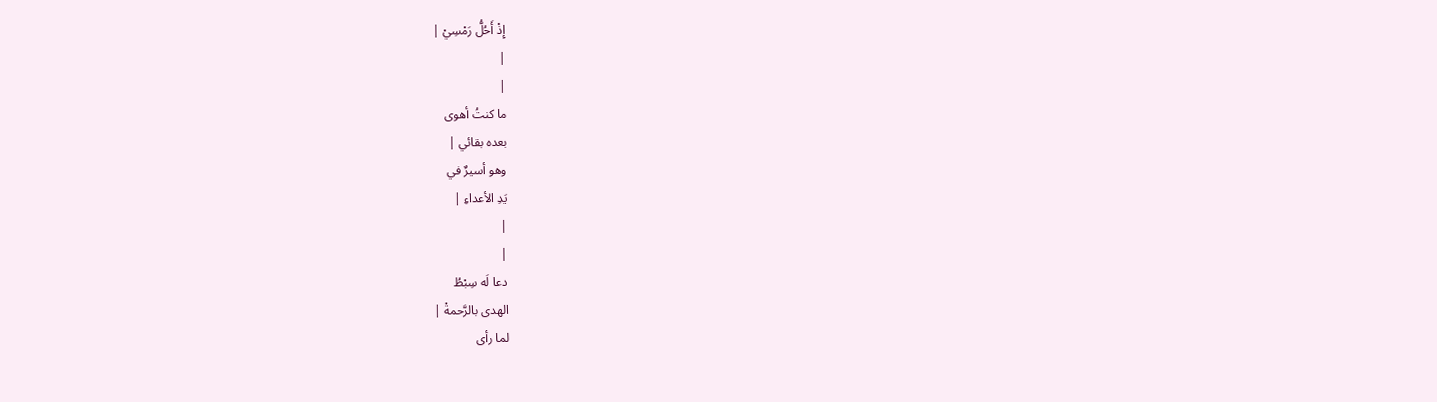إِذْ أَحُلُّ رَمْسِيْ |
|
|
ما كنتُ أهوى
بعده بقائي |
وهو أسيرٌ في
يَدِ الأعداءِ |
|
|
دعا لَه سِبْطُ
الهدى بالرَّحمةْ |
لما رأى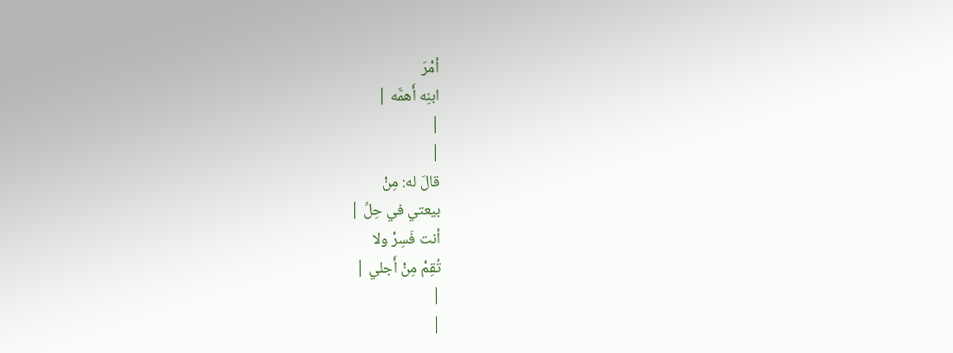أمْرَ
ابنِه أَهمَّه |
|
|
قالَ له: مِنْ
بيعتي في حِلِّ |
أنت فَسِرْ ولا
تُقِمْ مِنْ أَجلي |
|
|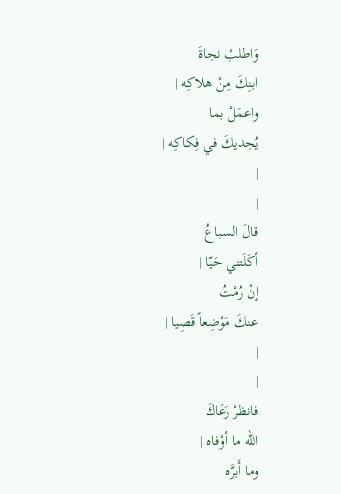وَاطلبْ نجاةَ
ابنِكَ مِنْ هلاكِه |
واعمَلْ بما
يُجديكَ في فِكاكِه |
|
|
قالَ السباعُ
أكَلَتني حَيّا |
إنْ رُمْتُ
عنكَ مَوْضِعاً قَصِيا |
|
|
فانظرْ رَعَاكَ
الله ما أوْفاه |
وما أَبرَّه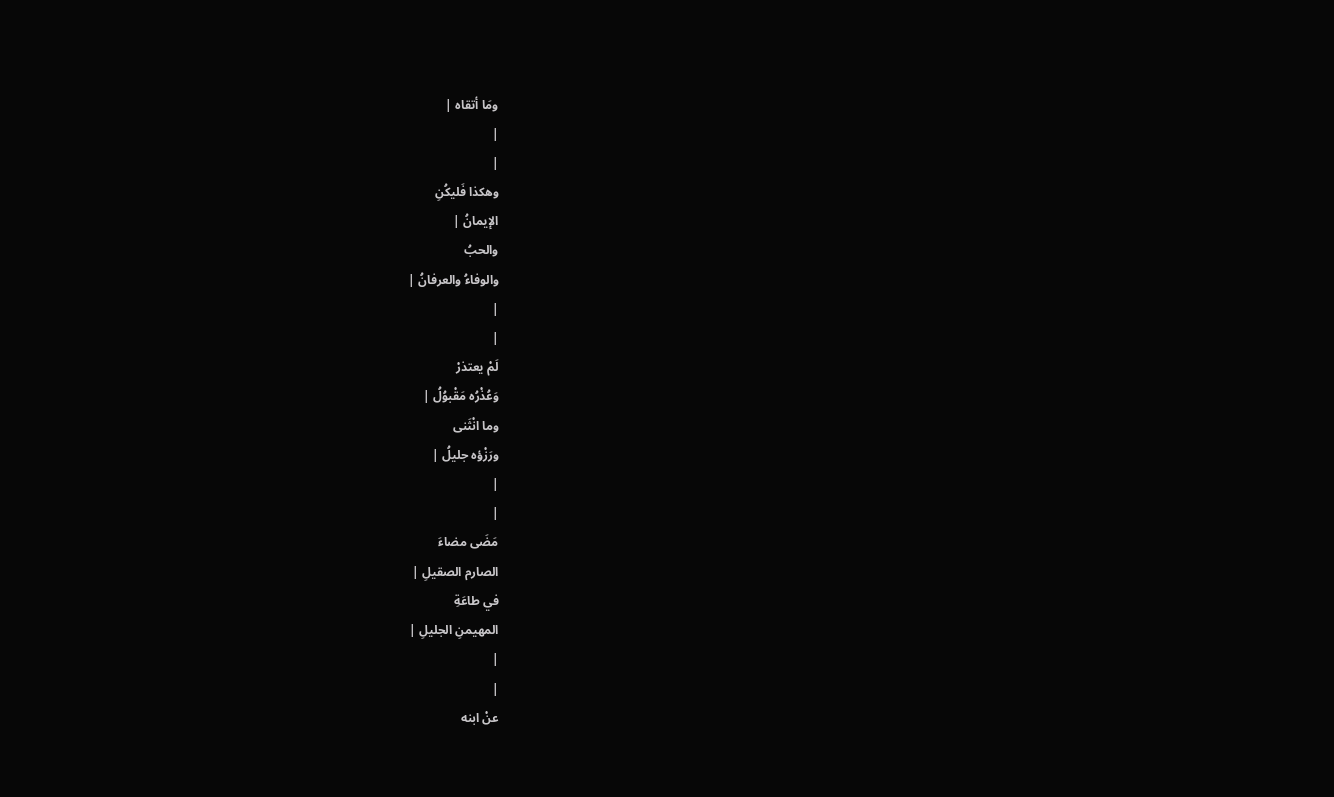ومَا أتقاه |
|
|
وهكذا فَليكُنِ
الإيمانُ |
والحبُ
والوفاءُ والعرفانُ |
|
|
لَمْ يعتذرْ
وَعُذْرُه مَقْبوُلُ |
وما انْثَنى
ورَزْؤه جليلُ |
|
|
مَضَى مضاءَ
الصارم الصقيلِ |
في طاعَةِ
المهيمنِ الجليلِ |
|
|
عنْ ابنه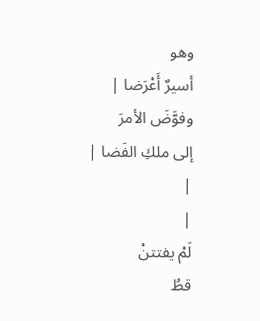وهو
أسيرٌ أَعْرَضا |
وفوَّضَ الأمرَ
إلى ملكِ الفَضا |
|
|
لَمْ يفتتنْ
قطُ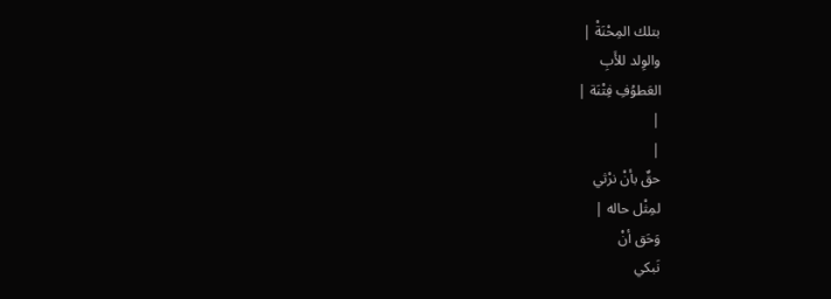بتلك المِحْنَةْ |
والوِلد للأَبِ
العَطوُفِ فِتْنَة |
|
|
حقٌ بأنْ نرْثي
لمِثْل حاله |
وَحَق أنْ
نَبكي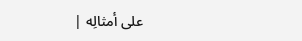على أمثالِه |